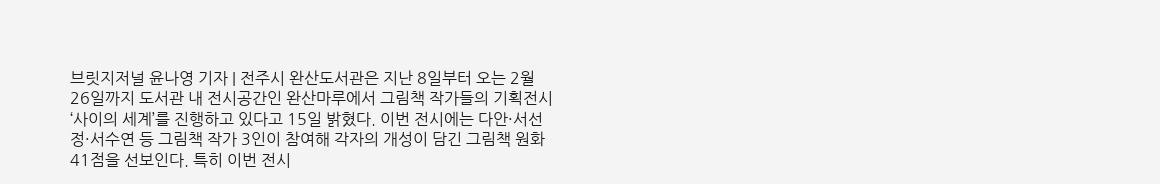브릿지저널 윤나영 기자 | 전주시 완산도서관은 지난 8일부터 오는 2월 26일까지 도서관 내 전시공간인 완산마루에서 그림책 작가들의 기획전시 ‘사이의 세계’를 진행하고 있다고 15일 밝혔다. 이번 전시에는 다안·서선정·서수연 등 그림책 작가 3인이 참여해 각자의 개성이 담긴 그림책 원화 41점을 선보인다. 특히 이번 전시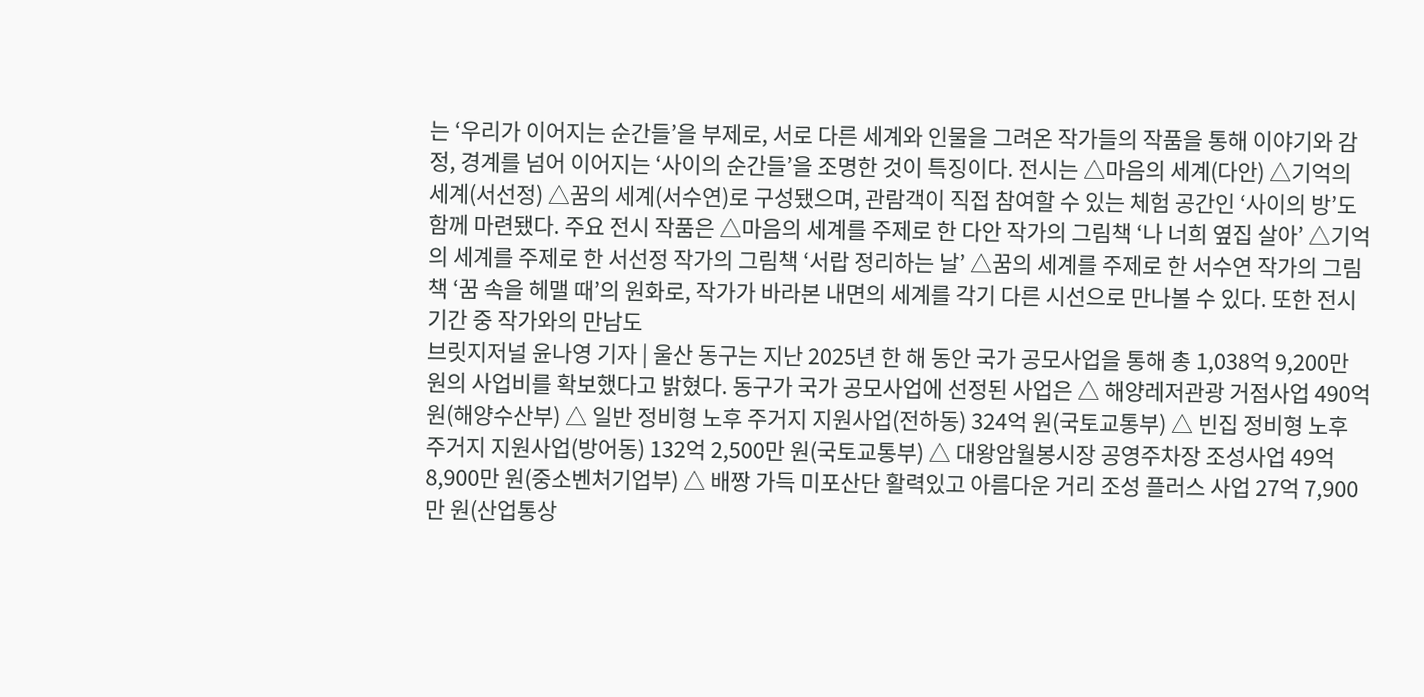는 ‘우리가 이어지는 순간들’을 부제로, 서로 다른 세계와 인물을 그려온 작가들의 작품을 통해 이야기와 감정, 경계를 넘어 이어지는 ‘사이의 순간들’을 조명한 것이 특징이다. 전시는 △마음의 세계(다안) △기억의 세계(서선정) △꿈의 세계(서수연)로 구성됐으며, 관람객이 직접 참여할 수 있는 체험 공간인 ‘사이의 방’도 함께 마련됐다. 주요 전시 작품은 △마음의 세계를 주제로 한 다안 작가의 그림책 ‘나 너희 옆집 살아’ △기억의 세계를 주제로 한 서선정 작가의 그림책 ‘서랍 정리하는 날’ △꿈의 세계를 주제로 한 서수연 작가의 그림책 ‘꿈 속을 헤맬 때’의 원화로, 작가가 바라본 내면의 세계를 각기 다른 시선으로 만나볼 수 있다. 또한 전시 기간 중 작가와의 만남도
브릿지저널 윤나영 기자 | 울산 동구는 지난 2025년 한 해 동안 국가 공모사업을 통해 총 1,038억 9,200만 원의 사업비를 확보했다고 밝혔다. 동구가 국가 공모사업에 선정된 사업은 △ 해양레저관광 거점사업 490억 원(해양수산부) △ 일반 정비형 노후 주거지 지원사업(전하동) 324억 원(국토교통부) △ 빈집 정비형 노후 주거지 지원사업(방어동) 132억 2,500만 원(국토교통부) △ 대왕암월봉시장 공영주차장 조성사업 49억 8,900만 원(중소벤처기업부) △ 배짱 가득 미포산단 활력있고 아름다운 거리 조성 플러스 사업 27억 7,900만 원(산업통상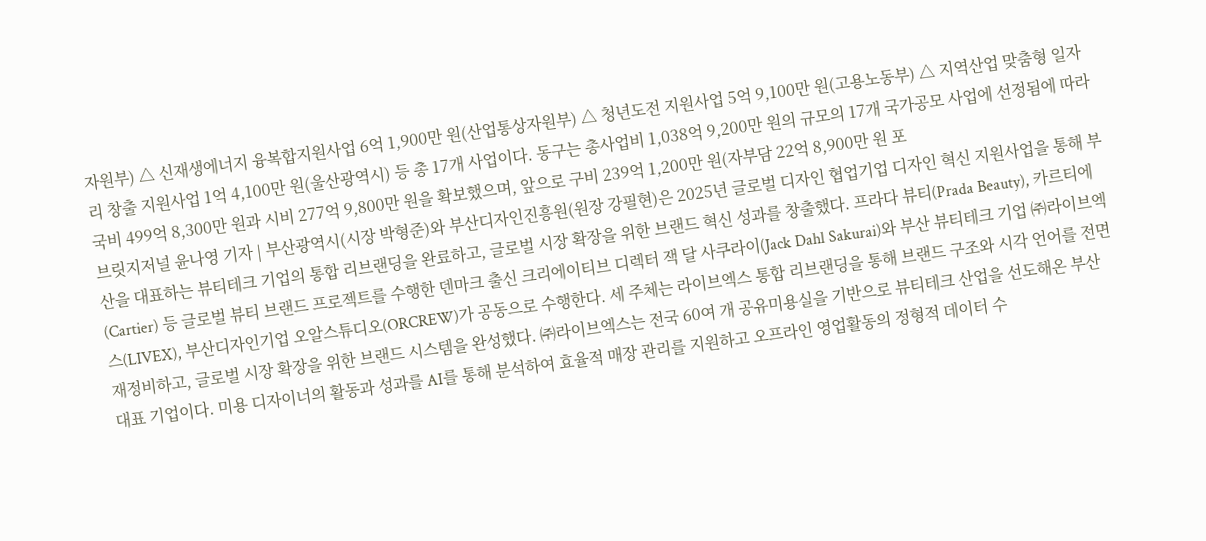자원부) △ 신재생에너지 융복합지원사업 6억 1,900만 원(산업통상자원부) △ 청년도전 지원사업 5억 9,100만 원(고용노동부) △ 지역산업 맞춤형 일자리 창출 지원사업 1억 4,100만 원(울산광역시) 등 총 17개 사업이다. 동구는 총사업비 1,038억 9,200만 원의 규모의 17개 국가공모 사업에 선정됨에 따라 국비 499억 8,300만 원과 시비 277억 9,800만 원을 확보했으며, 앞으로 구비 239억 1,200만 원(자부담 22억 8,900만 원 포
브릿지저널 윤나영 기자 | 부산광역시(시장 박형준)와 부산디자인진흥원(원장 강필현)은 2025년 글로벌 디자인 협업기업 디자인 혁신 지원사업을 통해 부산을 대표하는 뷰티테크 기업의 통합 리브랜딩을 완료하고, 글로벌 시장 확장을 위한 브랜드 혁신 성과를 창출했다. 프라다 뷰티(Prada Beauty), 카르티에(Cartier) 등 글로벌 뷰티 브랜드 프로젝트를 수행한 덴마크 출신 크리에이티브 디렉터 잭 달 사쿠라이(Jack Dahl Sakurai)와 부산 뷰티테크 기업 ㈜라이브엑스(LIVEX), 부산디자인기업 오알스튜디오(ORCREW)가 공동으로 수행한다. 세 주체는 라이브엑스 통합 리브랜딩을 통해 브랜드 구조와 시각 언어를 전면 재정비하고, 글로벌 시장 확장을 위한 브랜드 시스템을 완성했다. ㈜라이브엑스는 전국 60여 개 공유미용실을 기반으로 뷰티테크 산업을 선도해온 부산 대표 기업이다. 미용 디자이너의 활동과 성과를 AI를 통해 분석하여 효율적 매장 관리를 지원하고 오프라인 영업활동의 정형적 데이터 수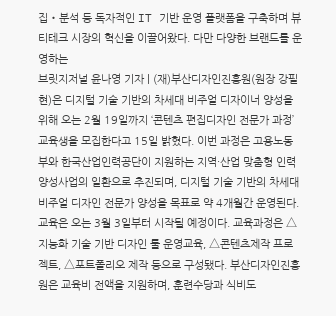집‧분석 등 독자적인 IT 기반 운영 플랫폼을 구축하며 뷰티테크 시장의 혁신을 이끌어왔다. 다만 다양한 브랜드를 운영하는
브릿지저널 윤나영 기자 | (재)부산디자인진흥원(원장 강필현)은 디지털 기술 기반의 차세대 비주얼 디자이너 양성을 위해 오는 2월 19일까지 ‘콘텐츠 편집디자인 전문가 과정’ 교육생을 모집한다고 15일 밝혔다. 이번 과정은 고용노동부와 한국산업인력공단이 지원하는 지역·산업 맞춤형 인력양성사업의 일환으로 추진되며, 디지털 기술 기반의 차세대 비주얼 디자인 전문가 양성을 목표로 약 4개월간 운영된다. 교육은 오는 3월 3일부터 시작될 예정이다. 교육과정은 △지능화 기술 기반 디자인 툴 운영교육, △콘텐츠제작 프로젝트, △포트폴리오 제작 등으로 구성됐다. 부산디자인진흥원은 교육비 전액을 지원하며, 훈련수당과 식비도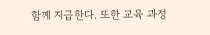함께 지급한다. 또한 교육 과정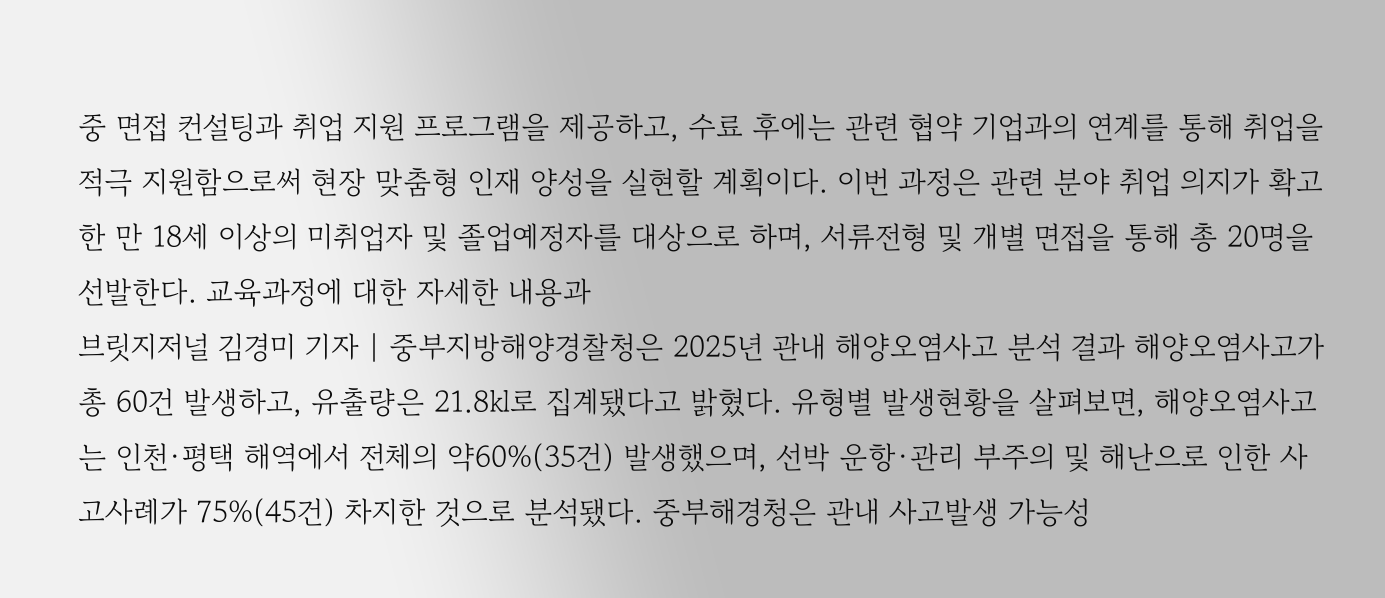중 면접 컨설팅과 취업 지원 프로그램을 제공하고, 수료 후에는 관련 협약 기업과의 연계를 통해 취업을 적극 지원함으로써 현장 맞춤형 인재 양성을 실현할 계획이다. 이번 과정은 관련 분야 취업 의지가 확고한 만 18세 이상의 미취업자 및 졸업예정자를 대상으로 하며, 서류전형 및 개별 면접을 통해 총 20명을 선발한다. 교육과정에 대한 자세한 내용과
브릿지저널 김경미 기자 | 중부지방해양경찰청은 2025년 관내 해양오염사고 분석 결과 해양오염사고가 총 60건 발생하고, 유출량은 21.8㎘로 집계됐다고 밝혔다. 유형별 발생현황을 살펴보면, 해양오염사고는 인천·평택 해역에서 전체의 약60%(35건) 발생했으며, 선박 운항·관리 부주의 및 해난으로 인한 사고사례가 75%(45건) 차지한 것으로 분석됐다. 중부해경청은 관내 사고발생 가능성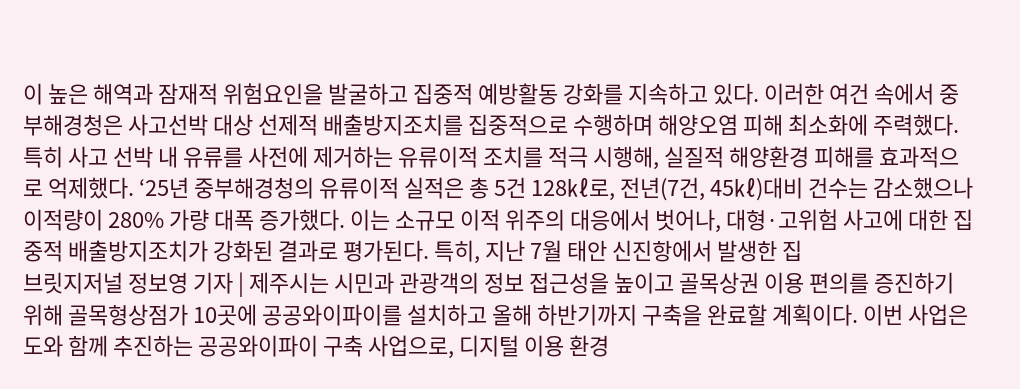이 높은 해역과 잠재적 위험요인을 발굴하고 집중적 예방활동 강화를 지속하고 있다. 이러한 여건 속에서 중부해경청은 사고선박 대상 선제적 배출방지조치를 집중적으로 수행하며 해양오염 피해 최소화에 주력했다. 특히 사고 선박 내 유류를 사전에 제거하는 유류이적 조치를 적극 시행해, 실질적 해양환경 피해를 효과적으로 억제했다. ‘25년 중부해경청의 유류이적 실적은 총 5건 128㎘로, 전년(7건, 45㎘)대비 건수는 감소했으나 이적량이 280% 가량 대폭 증가했다. 이는 소규모 이적 위주의 대응에서 벗어나, 대형·고위험 사고에 대한 집중적 배출방지조치가 강화된 결과로 평가된다. 특히, 지난 7월 태안 신진항에서 발생한 집
브릿지저널 정보영 기자 | 제주시는 시민과 관광객의 정보 접근성을 높이고 골목상권 이용 편의를 증진하기 위해 골목형상점가 10곳에 공공와이파이를 설치하고 올해 하반기까지 구축을 완료할 계획이다. 이번 사업은 도와 함께 추진하는 공공와이파이 구축 사업으로, 디지털 이용 환경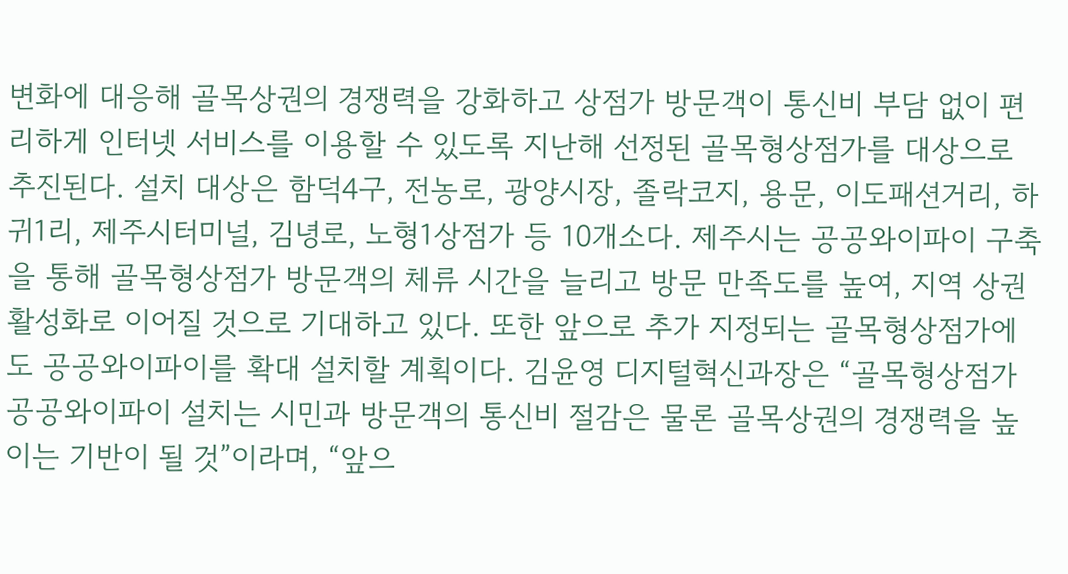변화에 대응해 골목상권의 경쟁력을 강화하고 상점가 방문객이 통신비 부담 없이 편리하게 인터넷 서비스를 이용할 수 있도록 지난해 선정된 골목형상점가를 대상으로 추진된다. 설치 대상은 함덕4구, 전농로, 광양시장, 졸락코지, 용문, 이도패션거리, 하귀1리, 제주시터미널, 김녕로, 노형1상점가 등 10개소다. 제주시는 공공와이파이 구축을 통해 골목형상점가 방문객의 체류 시간을 늘리고 방문 만족도를 높여, 지역 상권 활성화로 이어질 것으로 기대하고 있다. 또한 앞으로 추가 지정되는 골목형상점가에도 공공와이파이를 확대 설치할 계획이다. 김윤영 디지털혁신과장은 “골목형상점가 공공와이파이 설치는 시민과 방문객의 통신비 절감은 물론 골목상권의 경쟁력을 높이는 기반이 될 것”이라며, “앞으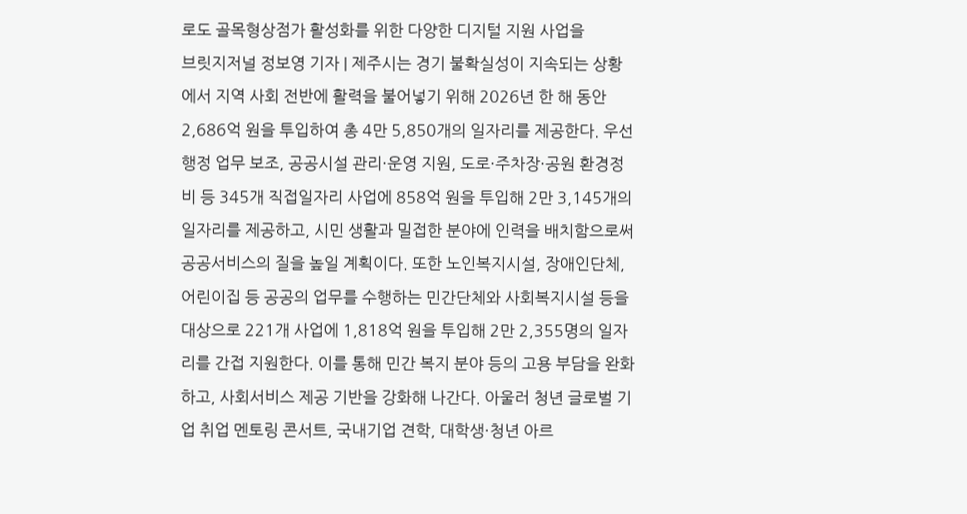로도 골목형상점가 활성화를 위한 다양한 디지털 지원 사업을
브릿지저널 정보영 기자 | 제주시는 경기 불확실성이 지속되는 상황에서 지역 사회 전반에 활력을 불어넣기 위해 2026년 한 해 동안 2,686억 원을 투입하여 총 4만 5,850개의 일자리를 제공한다. 우선 행정 업무 보조, 공공시설 관리·운영 지원, 도로·주차장·공원 환경정비 등 345개 직접일자리 사업에 858억 원을 투입해 2만 3,145개의 일자리를 제공하고, 시민 생활과 밀접한 분야에 인력을 배치함으로써 공공서비스의 질을 높일 계획이다. 또한 노인복지시설, 장애인단체, 어린이집 등 공공의 업무를 수행하는 민간단체와 사회복지시설 등을 대상으로 221개 사업에 1,818억 원을 투입해 2만 2,355명의 일자리를 간접 지원한다. 이를 통해 민간 복지 분야 등의 고용 부담을 완화하고, 사회서비스 제공 기반을 강화해 나간다. 아울러 청년 글로벌 기업 취업 멘토링 콘서트, 국내기업 견학, 대학생·청년 아르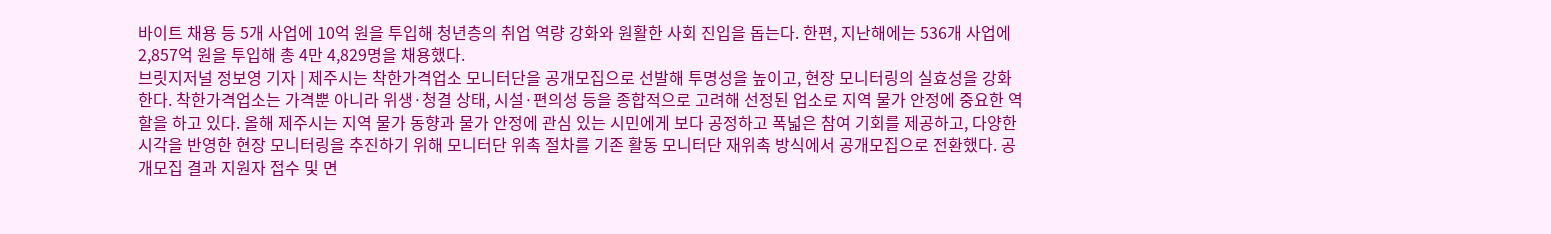바이트 채용 등 5개 사업에 10억 원을 투입해 청년층의 취업 역량 강화와 원활한 사회 진입을 돕는다. 한편, 지난해에는 536개 사업에 2,857억 원을 투입해 총 4만 4,829명을 채용했다.
브릿지저널 정보영 기자 | 제주시는 착한가격업소 모니터단을 공개모집으로 선발해 투명성을 높이고, 현장 모니터링의 실효성을 강화한다. 착한가격업소는 가격뿐 아니라 위생·청결 상태, 시설·편의성 등을 종합적으로 고려해 선정된 업소로 지역 물가 안정에 중요한 역할을 하고 있다. 올해 제주시는 지역 물가 동향과 물가 안정에 관심 있는 시민에게 보다 공정하고 폭넓은 참여 기회를 제공하고, 다양한 시각을 반영한 현장 모니터링을 추진하기 위해 모니터단 위촉 절차를 기존 활동 모니터단 재위촉 방식에서 공개모집으로 전환했다. 공개모집 결과 지원자 접수 및 면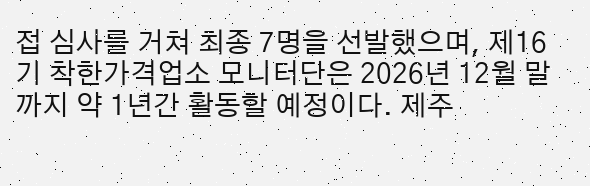접 심사를 거쳐 최종 7명을 선발했으며, 제16기 착한가격업소 모니터단은 2026년 12월 말까지 약 1년간 활동할 예정이다. 제주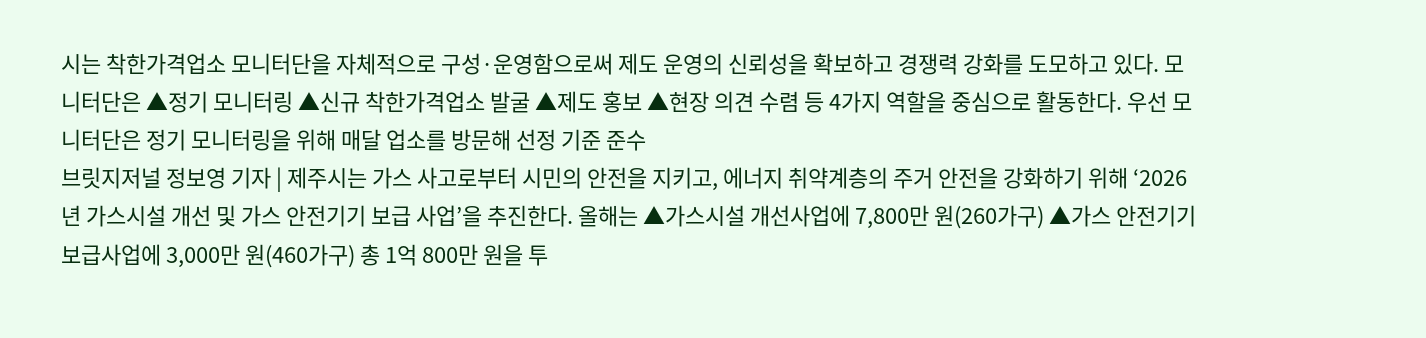시는 착한가격업소 모니터단을 자체적으로 구성·운영함으로써 제도 운영의 신뢰성을 확보하고 경쟁력 강화를 도모하고 있다. 모니터단은 ▲정기 모니터링 ▲신규 착한가격업소 발굴 ▲제도 홍보 ▲현장 의견 수렴 등 4가지 역할을 중심으로 활동한다. 우선 모니터단은 정기 모니터링을 위해 매달 업소를 방문해 선정 기준 준수
브릿지저널 정보영 기자 | 제주시는 가스 사고로부터 시민의 안전을 지키고, 에너지 취약계층의 주거 안전을 강화하기 위해 ‘2026년 가스시설 개선 및 가스 안전기기 보급 사업’을 추진한다. 올해는 ▲가스시설 개선사업에 7,800만 원(260가구) ▲가스 안전기기 보급사업에 3,000만 원(460가구) 총 1억 800만 원을 투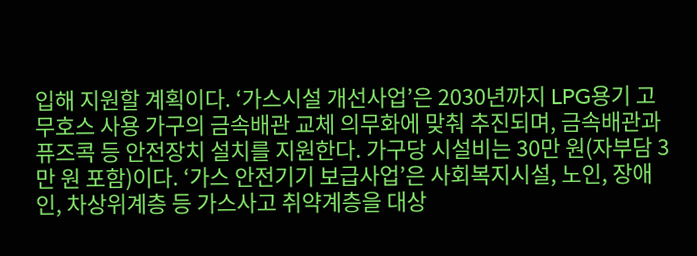입해 지원할 계획이다. ‘가스시설 개선사업’은 2030년까지 LPG용기 고무호스 사용 가구의 금속배관 교체 의무화에 맞춰 추진되며, 금속배관과 퓨즈콕 등 안전장치 설치를 지원한다. 가구당 시설비는 30만 원(자부담 3만 원 포함)이다. ‘가스 안전기기 보급사업’은 사회복지시설, 노인, 장애인, 차상위계층 등 가스사고 취약계층을 대상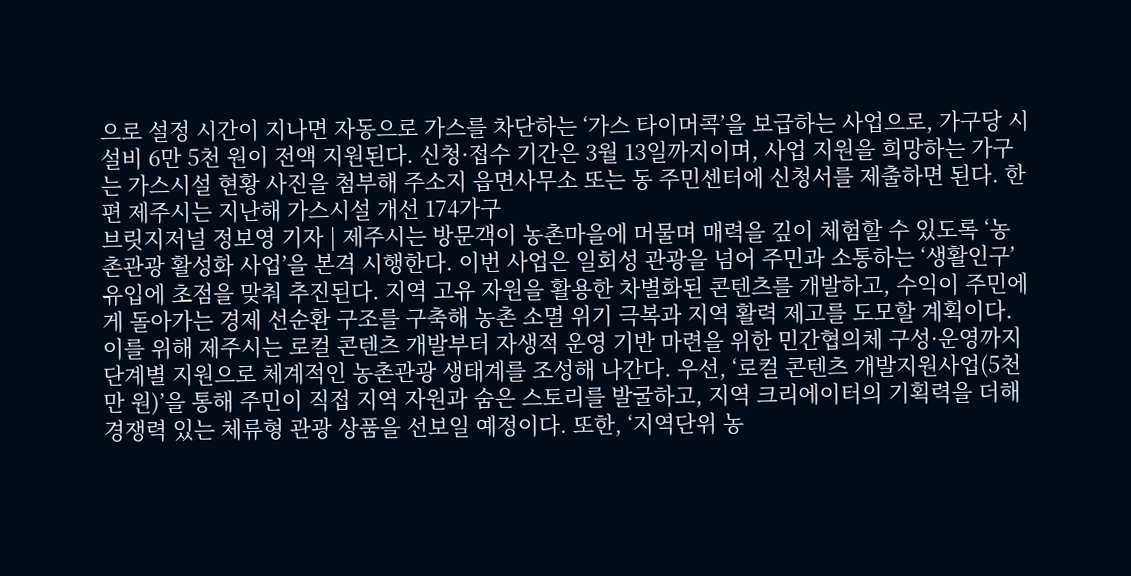으로 설정 시간이 지나면 자동으로 가스를 차단하는 ‘가스 타이머콕’을 보급하는 사업으로, 가구당 시설비 6만 5천 원이 전액 지원된다. 신청·접수 기간은 3월 13일까지이며, 사업 지원을 희망하는 가구는 가스시설 현황 사진을 첨부해 주소지 읍면사무소 또는 동 주민센터에 신청서를 제출하면 된다. 한편 제주시는 지난해 가스시설 개선 174가구
브릿지저널 정보영 기자 | 제주시는 방문객이 농촌마을에 머물며 매력을 깊이 체험할 수 있도록 ‘농촌관광 활성화 사업’을 본격 시행한다. 이번 사업은 일회성 관광을 넘어 주민과 소통하는 ‘생활인구’ 유입에 초점을 맞춰 추진된다. 지역 고유 자원을 활용한 차별화된 콘텐츠를 개발하고, 수익이 주민에게 돌아가는 경제 선순환 구조를 구축해 농촌 소멸 위기 극복과 지역 활력 제고를 도모할 계획이다. 이를 위해 제주시는 로컬 콘텐츠 개발부터 자생적 운영 기반 마련을 위한 민간협의체 구성·운영까지 단계별 지원으로 체계적인 농촌관광 생태계를 조성해 나간다. 우선, ‘로컬 콘텐츠 개발지원사업(5천만 원)’을 통해 주민이 직접 지역 자원과 숨은 스토리를 발굴하고, 지역 크리에이터의 기획력을 더해 경쟁력 있는 체류형 관광 상품을 선보일 예정이다. 또한, ‘지역단위 농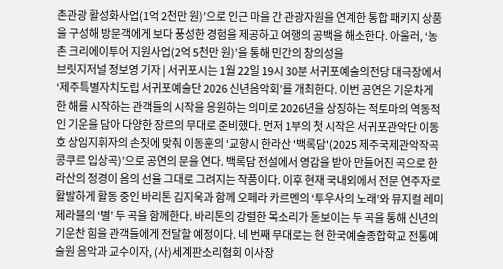촌관광 활성화사업(1억 2천만 원)’으로 인근 마을 간 관광자원을 연계한 통합 패키지 상품을 구성해 방문객에게 보다 풍성한 경험을 제공하고 여행의 공백을 해소한다. 아울러, ‘농촌 크리에이투어 지원사업(2억 5천만 원)’을 통해 민간의 창의성을
브릿지저널 정보영 기자 | 서귀포시는 1월 22일 19시 30분 서귀포예술의전당 대극장에서 ‘제주특별자치도립 서귀포예술단 2026 신년음악회’를 개최한다. 이번 공연은 기운차게 한 해를 시작하는 관객들의 시작을 응원하는 의미로 2026년을 상징하는 적토마의 역동적인 기운을 담아 다양한 장르의 무대로 준비했다. 먼저 1부의 첫 시작은 서귀포관악단 이동호 상임지휘자의 손짓에 맞춰 이동훈의 ‘교향시 한라산 '백록담'(2025 제주국제관악작곡콩쿠르 입상곡)’으로 공연의 문을 연다. 백록담 전설에서 영감을 받아 만들어진 곡으로 한라산의 정경이 음의 선율 그대로 그려지는 작품이다. 이후 현재 국내외에서 전문 연주자로 활발하게 활동 중인 바리톤 김지욱과 함께 오페라 카르멘의 ‘투우사의 노래’와 뮤지컬 레미제라블의 ‘별’ 두 곡을 함께한다. 바리톤의 강렬한 목소리가 돋보이는 두 곡을 통해 신년의 기운찬 힘을 관객들에게 전달할 예정이다. 네 번째 무대로는 현 한국예술종합학교 전통예술원 음악과 교수이자, (사)세계판소리협회 이사장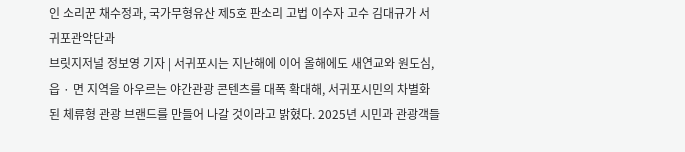인 소리꾼 채수정과, 국가무형유산 제5호 판소리 고법 이수자 고수 김대규가 서귀포관악단과
브릿지저널 정보영 기자 | 서귀포시는 지난해에 이어 올해에도 새연교와 원도심, 읍 · 면 지역을 아우르는 야간관광 콘텐츠를 대폭 확대해, 서귀포시민의 차별화된 체류형 관광 브랜드를 만들어 나갈 것이라고 밝혔다. 2025년 시민과 관광객들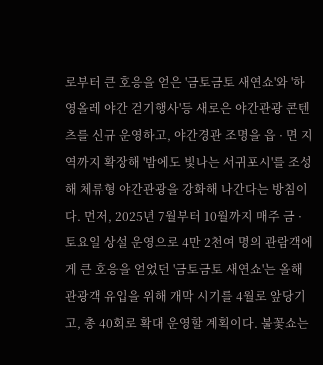로부터 큰 호응을 얻은 '금토금토 새연쇼'와 '하영올레 야간 걷기행사'등 새로은 야간관광 콘텐츠를 신규 운영하고, 야간경관 조명을 읍 · 면 지역까지 확장해 '밤에도 빛나는 서귀포시'를 조성해 체류형 야간관광을 강화해 나간다는 방침이다. 먼저, 2025년 7월부터 10월까지 매주 금 · 토요일 상설 운영으로 4만 2천여 명의 관람객에게 큰 호응을 얻었던 '금토금토 새연쇼'는 올해 관광객 유입을 위해 개막 시기를 4월로 앞당기고, 총 40회로 확대 운영할 계획이다. 불꽃쇼는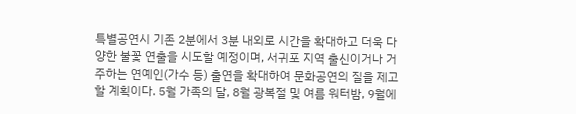특별공연시 기존 2분에서 3분 내외로 시간을 확대하고 더욱 다양한 불꽃 연출을 시도할 예정이며, 서귀포 지역 출신이거나 거주하는 연예인(가수 등) 출연을 확대하여 문화공연의 질을 제고할 계획이다. 5월 가족의 달, 8월 광복절 및 여름 워터밤, 9월에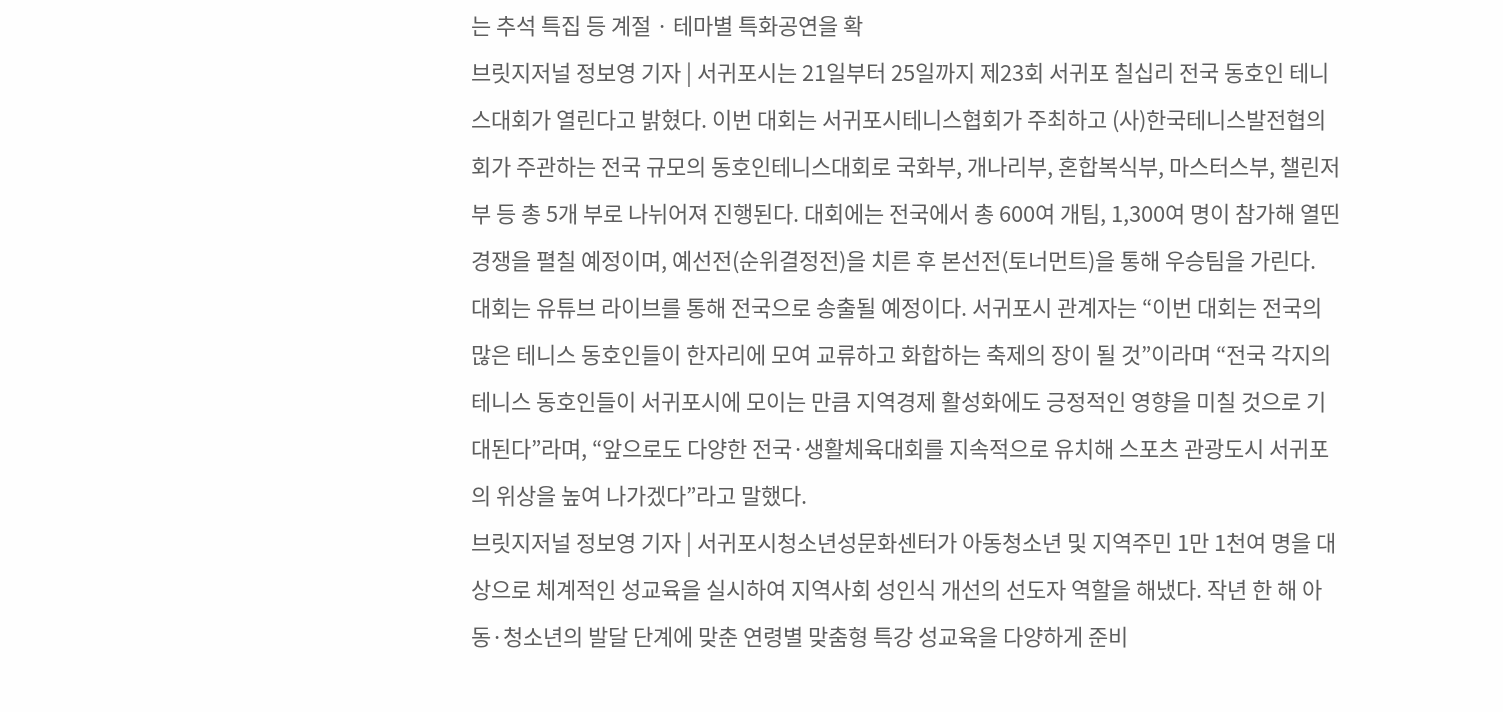는 추석 특집 등 계절 · 테마별 특화공연을 확
브릿지저널 정보영 기자 | 서귀포시는 21일부터 25일까지 제23회 서귀포 칠십리 전국 동호인 테니스대회가 열린다고 밝혔다. 이번 대회는 서귀포시테니스협회가 주최하고 (사)한국테니스발전협의회가 주관하는 전국 규모의 동호인테니스대회로 국화부, 개나리부, 혼합복식부, 마스터스부, 챌린저부 등 총 5개 부로 나뉘어져 진행된다. 대회에는 전국에서 총 600여 개팀, 1,300여 명이 참가해 열띤 경쟁을 펼칠 예정이며, 예선전(순위결정전)을 치른 후 본선전(토너먼트)을 통해 우승팀을 가린다. 대회는 유튜브 라이브를 통해 전국으로 송출될 예정이다. 서귀포시 관계자는 “이번 대회는 전국의 많은 테니스 동호인들이 한자리에 모여 교류하고 화합하는 축제의 장이 될 것”이라며 “전국 각지의 테니스 동호인들이 서귀포시에 모이는 만큼 지역경제 활성화에도 긍정적인 영향을 미칠 것으로 기대된다”라며, “앞으로도 다양한 전국·생활체육대회를 지속적으로 유치해 스포츠 관광도시 서귀포의 위상을 높여 나가겠다”라고 말했다.
브릿지저널 정보영 기자 | 서귀포시청소년성문화센터가 아동청소년 및 지역주민 1만 1천여 명을 대상으로 체계적인 성교육을 실시하여 지역사회 성인식 개선의 선도자 역할을 해냈다. 작년 한 해 아동·청소년의 발달 단계에 맞춘 연령별 맞춤형 특강 성교육을 다양하게 준비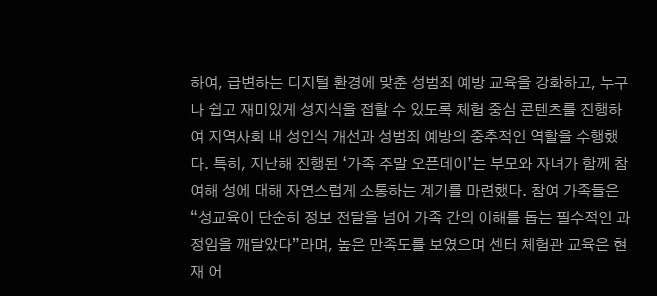하여, 급변하는 디지털 환경에 맞춘 성범죄 예방 교육을 강화하고, 누구나 쉽고 재미있게 성지식을 접할 수 있도록 체험 중심 콘텐츠를 진행하여 지역사회 내 성인식 개선과 성범죄 예방의 중추적인 역할을 수행했다. 특히, 지난해 진행된 ‘가족 주말 오픈데이’는 부모와 자녀가 함께 참여해 성에 대해 자연스럽게 소통하는 계기를 마련했다. 참여 가족들은 “성교육이 단순히 정보 전달을 넘어 가족 간의 이해를 돕는 필수적인 과정임을 깨달았다”라며, 높은 만족도를 보였으며 센터 체험관 교육은 현재 어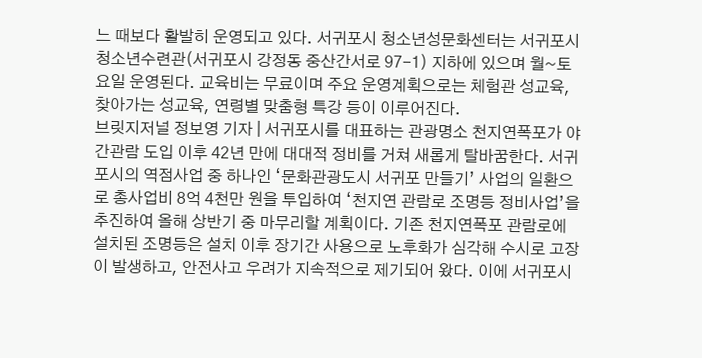느 때보다 활발히 운영되고 있다. 서귀포시 청소년성문화센터는 서귀포시청소년수련관(서귀포시 강정동 중산간서로 97-1) 지하에 있으며 월~토요일 운영된다. 교육비는 무료이며 주요 운영계획으로는 체험관 성교육, 찾아가는 성교육, 연령별 맞춤형 특강 등이 이루어진다.
브릿지저널 정보영 기자 | 서귀포시를 대표하는 관광명소 천지연폭포가 야간관람 도입 이후 42년 만에 대대적 정비를 거쳐 새롭게 탈바꿈한다. 서귀포시의 역점사업 중 하나인 ‘문화관광도시 서귀포 만들기’ 사업의 일환으로 총사업비 8억 4천만 원을 투입하여 ‘천지연 관람로 조명등 정비사업’을 추진하여 올해 상반기 중 마무리할 계획이다. 기존 천지연폭포 관람로에 설치된 조명등은 설치 이후 장기간 사용으로 노후화가 심각해 수시로 고장이 발생하고, 안전사고 우려가 지속적으로 제기되어 왔다. 이에 서귀포시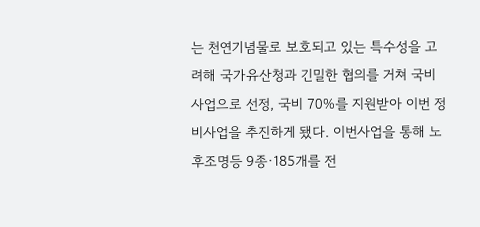는 천연기념물로 보호되고 있는 특수성을 고려해 국가유산청과 긴밀한 협의를 거쳐 국비사업으로 선정, 국비 70%를 지원받아 이번 정비사업을 추진하게 됐다. 이번사업을 통해 노후조명등 9종·185개를 전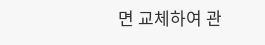면 교체하여 관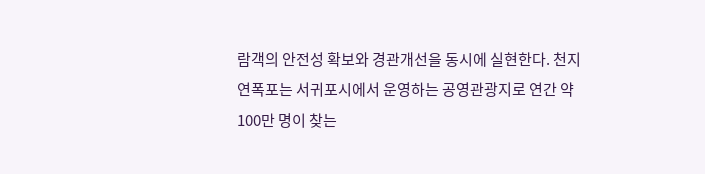람객의 안전성 확보와 경관개선을 동시에 실현한다. 천지연폭포는 서귀포시에서 운영하는 공영관광지로 연간 약 100만 명이 찾는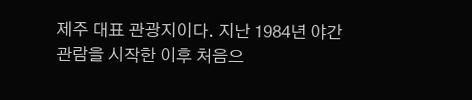제주 대표 관광지이다. 지난 1984년 야간관람을 시작한 이후 처음으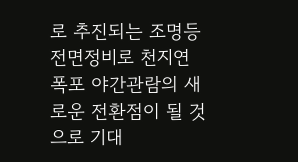로 추진되는 조명등 전면정비로 천지연폭포 야간관람의 새로운 전환점이 될 것으로 기대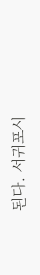된다. 서귀포시